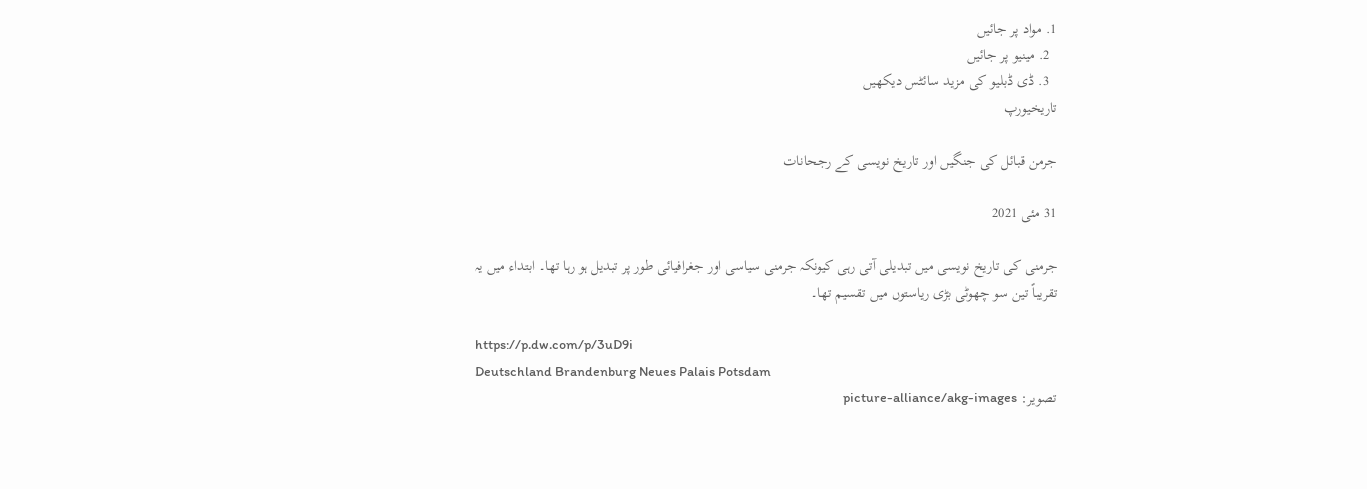1. مواد پر جائیں
  2. مینیو پر جائیں
  3. ڈی ڈبلیو کی مزید سائٹس دیکھیں
تاريخیورپ

جرمن قبائل کی جنگیں اور تاریخ نویسی کے رجحانات

31 مئی 2021

جرمنی کی تاریخ نویسی میں تبدیلی آتی رہی کیونکہ جرمنی سیاسی اور جغرافیائی طور پر تبدیل ہو رہا تھا۔ ابتداء میں یہ تقریباً تین سو چھوٹی بڑی ریاستوں میں تقسیم تھا۔

https://p.dw.com/p/3uD9i
Deutschland Brandenburg Neues Palais Potsdam
تصویر: picture-alliance/akg-images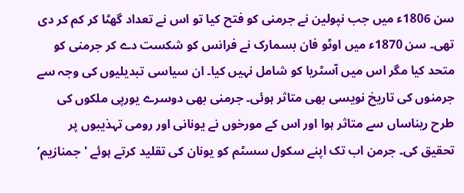سن 1806ء میں جب نپولین نے جرمنی کو فتح کیا تو اس نے تعداد گھٹا کر کم کر دی تھی۔ سن 1870ء میں اوٹو فان بسمارک نے فرانس کو شکست دے کر جرمنی کو متحد کیا مگر اس میں آسٹریا کو شامل نہیں کیا۔ ان سیاسی تبدیلیوں کی وجہ سے جرمنوں کی تاریخ نویسی بھی متاثر ہوئی۔ جرمنی بھی دوسرے یورپی ملکوں کی طرح ریناساں سے متاثر ہوا اور اس کے مورخوں نے یونانی اور رومی تہذیبوں پر تحقیق کی۔ جرمن اب تک اپنے سکول سسٹم کو یونان کی تقلید کرتے ہوئے 'جمنازیم‘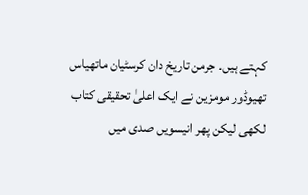کہتے ہیں۔ جرمن تاریخ دان کرسٹیان ماتھیاس تھیوڈور مومزین نے ایک اعلیٰ تحقیقی کتاب لکھی لیکن پھر انیسویں صدی میں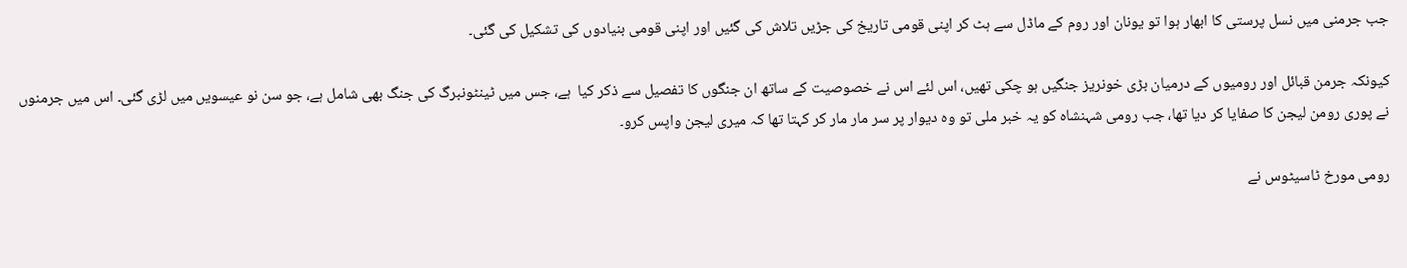جب جرمنی میں نسل پرستی کا ابھار ہوا تو یونان اور روم کے ماڈل سے ہٹ کر اپنی قومی تاریخ کی جڑیں تلاش کی گئیں اور اپنی قومی بنیادوں کی تشکیل کی گئی۔

کیونکہ جرمن قبائل اور رومیوں کے درمیان بڑی خونریز جنگیں ہو چکی تھیں، اس لئے اس نے خصوصیت کے ساتھ ان جنگوں کا تفصیل سے ذکر کیا  ہے، جس میں ٹینٹونبرگ کی جنگ بھی شامل ہے، جو سن نو عیسویں میں لڑی گئی۔ اس میں جرمنوں نے پوری رومن لیجن کا صفایا کر دیا تھا، جب رومی شہنشاہ کو یہ خبر ملی تو وہ دیوار پر سر مار مار کر کہتا تھا کہ میری لیجن واپس کرو۔

رومی مورخ ٹاسیٹوس نے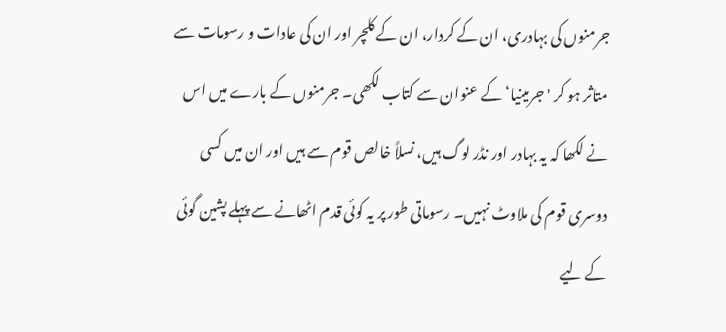جرمنوں کی بہادری، ان کے کردار، ان کے کلچر اور ان کی عادات و رسومات سے متاثر ہو کر 'جرمینیا‘ کے عنوان سے کتاب لکھی۔ جرمنوں کے بارے میں اس نے لکھا کہ یہ بہادر اور نڈر لوگ ہیں، نسلاً خالص قوم سے ہیں اور ان میں کسی دوسری قوم کی ملاوٹ نہیں۔ رسوماتی طور پر یہ کوئی قدم اٹھانے سے پہلے پشین گوئی کے لیے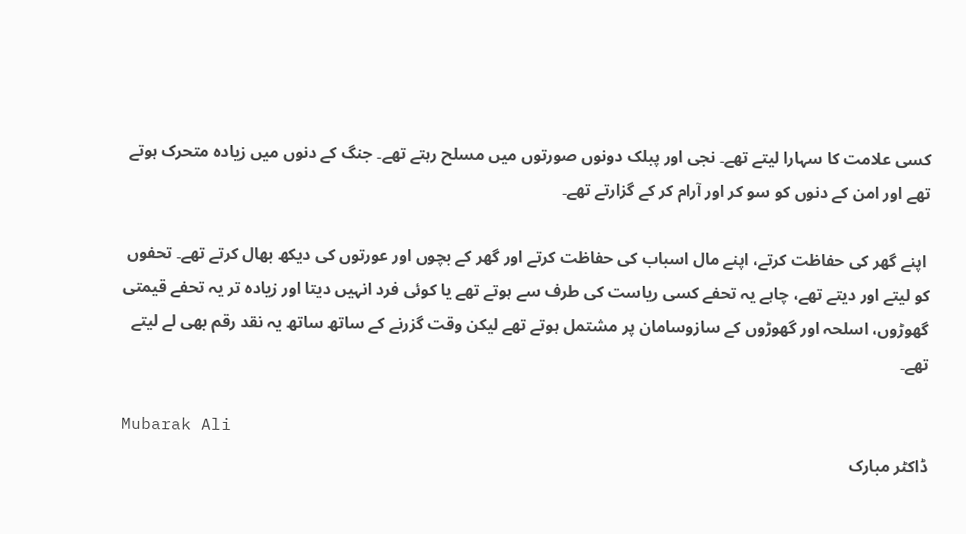کسی علامت کا سہارا لیتے تھے۔ نجی اور پبلک دونوں صورتوں میں مسلح رہتے تھے۔ جنگ کے دنوں میں زیادہ متحرک ہوتے تھے اور امن کے دنوں کو سو کر اور آرام کر کے گزارتے تھے۔

 اپنے گھر کی حفاظت کرتے، اپنے مال اسباب کی حفاظت کرتے اور گھر کے بچوں اور عورتوں کی دیکھ بھال کرتے تھے۔ تحفوں کو لیتے اور دیتے تھے، چاہے یہ تحفے کسی ریاست کی طرف سے ہوتے تھے یا کوئی فرد انہیں دیتا اور زیادہ تر یہ تحفے قیمتی گھوڑوں، اسلحہ اور گھوڑوں کے سازوسامان پر مشتمل ہوتے تھے لیکن وقت گزرنے کے ساتھ ساتھ یہ نقد رقم بھی لے لیتے تھے۔

Mubarak Ali
ڈاکٹر مبارک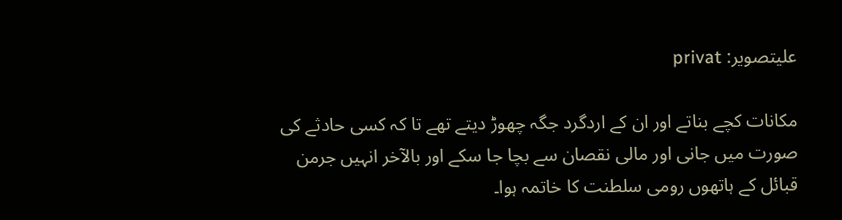علیتصویر: privat

مکانات کچے بناتے اور ان کے اردگرد جگہ چھوڑ دیتے تھے تا کہ کسی حادثے کی صورت میں جانی اور مالی نقصان سے بچا جا سکے اور بالآخر انہیں جرمن قبائل کے ہاتھوں رومی سلطنت کا خاتمہ ہوا۔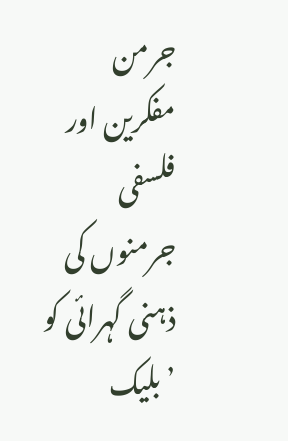جرمن مفکرین اور فلسفی جرمنوں کی ذہنی گہرائی کو ’بلیک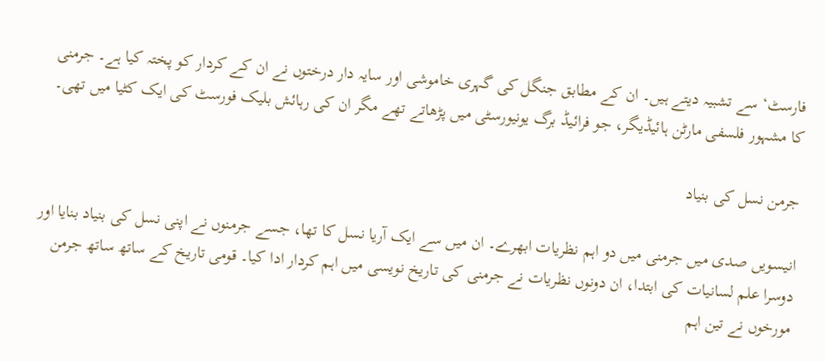فارسٹ‘ سے تشبیہ دیتے ہیں۔ ان کے مطابق جنگل کی گہری خاموشی اور سایہ دار درختوں نے ان کے کردار کو پختہ کیا ہے۔ جرمنی کا مشہور فلسفی مارٹن ہائیڈیگر، جو فرائیڈ برگ یونیورسٹی میں پڑھاتے تھے مگر ان کی رہائش بلیک فورسٹ کی ایک کٹیا میں تھی۔

جرمن نسل کی بنیاد

انیسویں صدی میں جرمنی میں دو اہم نظریات ابھرے۔ ان میں سے ایک آریا نسل کا تھا، جسے جرمنوں نے اپنی نسل کی بنیاد بنایا اور دوسرا علم لسانیات کی ابتدا، ان دونوں نظریات نے جرمنی کی تاریخ نویسی میں اہم کردار ادا کیا۔ قومی تاریخ کے ساتھ ساتھ جرمن مورخوں نے تین اہم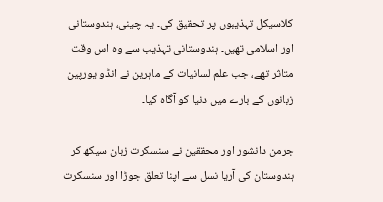کلاسیکل تہذیبوں پر تحقیق کی۔ یہ چینی، ہندوستانی اور اسلامی تھیں۔ ہندوستانی تہذیب سے وہ اس وقت متاثر تھے، جب علم لسانیات کے ماہرین نے انڈو یورپین زبانوں کے بارے میں دنیا کو آگاہ کیا۔

جرمن دانشور اور محققین نے سنسکرت زبان سیکھ کر ہندوستان کی آریا نسل سے اپنا تعلق جوڑا اور سنسکرت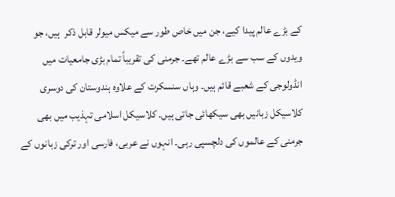کے بڑے عالم پیدا کیے، جن میں خاص طور سے میکس میولر قابل ذکر  ہیں، جو ویدوں کے سب سے بڑے عالم تھے۔ جرمنی کی تقریباً تمام بڑی جامعیات میں انڈولوجی کے شعبے قائم ہیں۔ وہاں سنسکرت کے علاوہ ہندوستان کی دوسری کلاسیکل زبانیں بھی سیکھائی جاتی ہیں۔ کلاسیکل اسلامی تہذیب میں بھی جرمنی کے عالموں کی دلچسپی رہی۔ انہوں نے عربی، فارسی اور ترکی زبانوں کے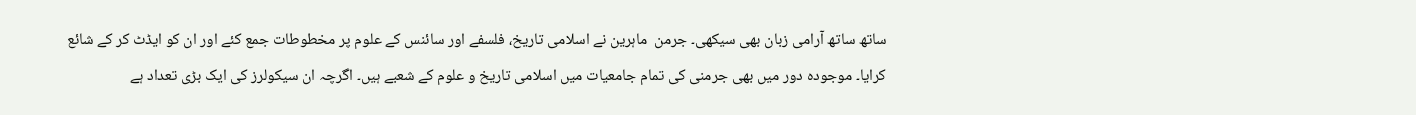ساتھ ساتھ آرامی زبان بھی سیکھی۔ جرمن  ماہرین نے اسلامی تاریخ، فلسفے اور سائنس کے علوم پر مخطوطات جمع کئے اور ان کو ایڈٹ کر کے شائع کرایا۔ موجودہ دور میں بھی جرمنی کی تمام جامعیات میں اسلامی تاریخ و علوم کے شعبے ہیں۔ اگرچہ ان سیکولرز کی ایک بڑی تعداد ہے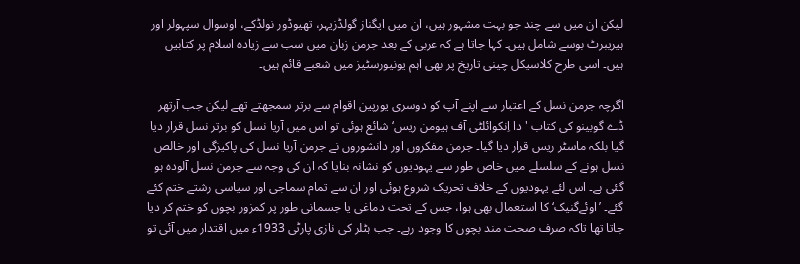لیکن ان میں سے چند جو بہت مشہور ہیں، ان میں ایگناز گولڈزیہر، تھیوڈور نولڈکے، اوسوال سپہولر اور ہیریبرٹ بوسے شامل ہیں۔ کہا جاتا ہے کہ عربی کے بعد جرمن زبان میں سب سے زیادہ اسلام پر کتابیں ہیں۔ اسی طرح کلاسیکل چینی تاریخ پر بھی اہم یونیورسٹیز میں شعبے قائم ہیں۔

اگرچہ جرمن نسل کے اعتبار سے اپنے آپ کو دوسری یورپین اقوام سے برتر سمجھتے تھے لیکن جب آرتھر ڈے گوبینو کی کتاب 'دا اِنکوائلٹی آف ہیومن ریس‘ شائع ہوئی تو اس میں آریا نسل کو برتر نسل قرار دیا گیا بلکہ ماسٹر ریس قرار دیا گیا۔ جرمن مفکروں اور دانشوروں نے جرمن آریا نسل کی پاکیزگی اور خالص نسل ہونے کے سلسلے میں خاص طور سے یہودیوں کو نشانہ بنایا کہ ان کی وجہ سے جرمن نسل آلودہ ہو گئی ہے۔ اس لئے یہودیوں کے خلاف تحریک شروع ہوئی اور ان سے تمام سماجی اور سیاسی رشتے ختم کئے گئے۔ ’اوئےگنیک‘ کا استعمال بھی ہوا، جس کے تحت دماغی یا جسمانی طور پر کمزور بچوں کو ختم کر دیا جاتا تھا تاکہ صرف صحت مند بچوں کا وجود رہے۔ جب ہٹلر کی نازی پارٹی 1933ء میں اقتدار میں آئی تو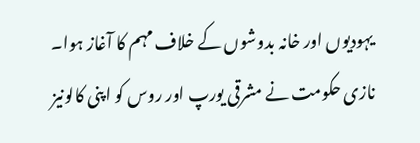یہودیوں اور خانہ بدوشوں کے خلاف مہم کا آغاز ہوا۔ نازی حکومت نے مشرقی یورپ اور روس کو اپنی کالونیز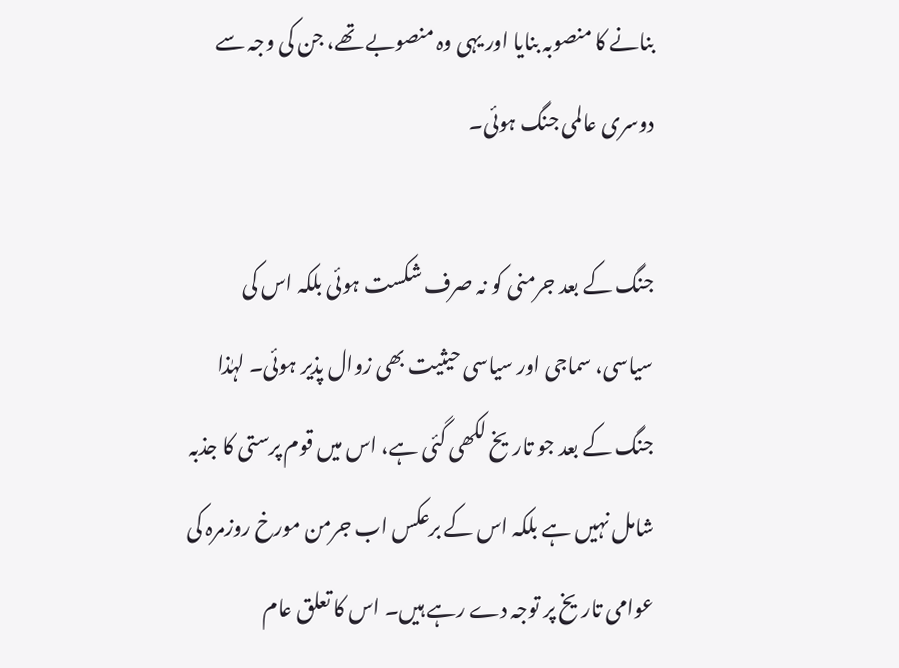بنانے کا منصوبہ بنایا اور یہی وہ منصوبے تھے، جن کی وجہ سے دوسری عالمی جنگ ہوئی۔

جنگ کے بعد جرمنی کو نہ صرف شکست ہوئی بلکہ اس کی سیاسی، سماجی اور سیاسی حیثیت بھی زوال پذیر ہوئی۔ لہٰذا جنگ کے بعد جو تاریخ لکھی گئی ہے، اس میں قوم پرستی کا جذبہ شامل نہیں ہے بلکہ اس کے برعکس اب جرمن مورخ روزمرہ کی عوامی تاریخ پر توجہ دے رہے ہیں۔ اس کا تعلق عام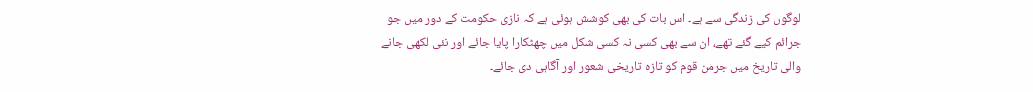لوگوں کی زندگی سے ہے۔ اس بات کی بھی کوشش ہوئی ہے کہ نازی حکومت کے دور میں جو جرائم کیے گئے تھے، ان سے بھی کسی نہ کسی شکل میں چھٹکارا پایا جائے اور نئی لکھی جانے والی تاریخ میں جرمن قوم کو تازہ تاریخی شعور اور آگاہی دی جائے۔